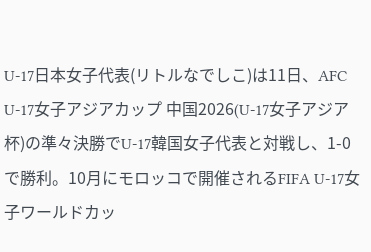U-17日本女子代表(リトルなでしこ)は11日、AFC U-17女子アジアカップ 中国2026(U-17女子アジア杯)の準々決勝でU-17韓国女子代表と対戦し、1-0で勝利。10月にモロッコで開催されるFIFA U-17女子ワールドカッ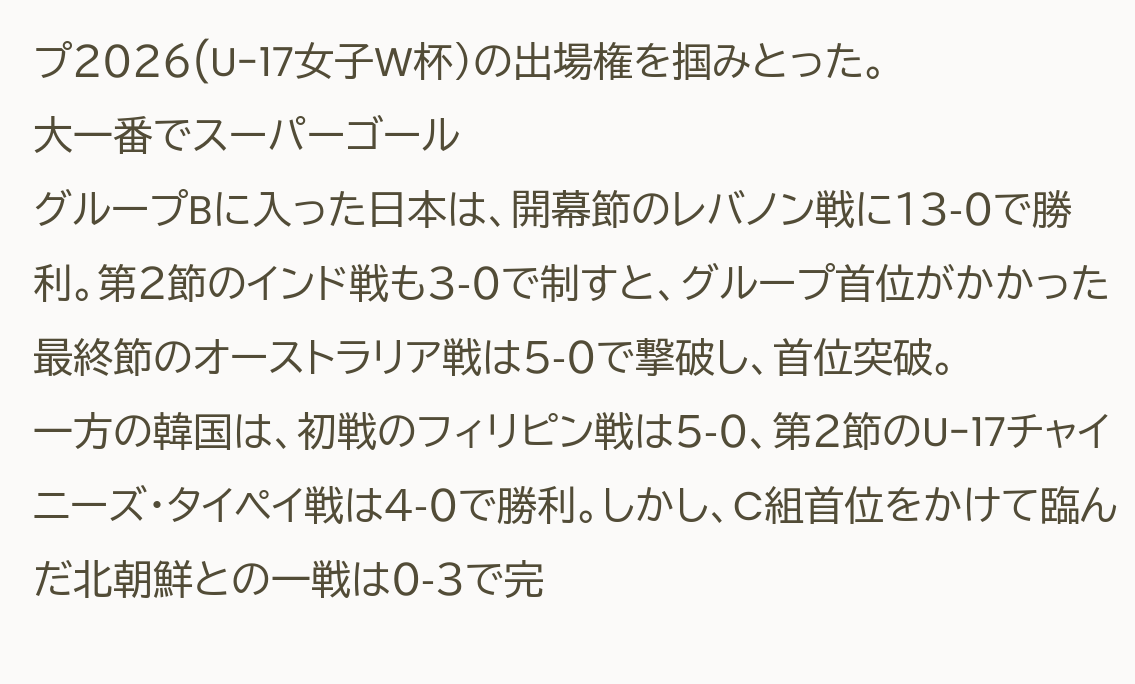プ2026(U-17女子W杯)の出場権を掴みとった。
大一番でスーパーゴール
グループBに入った日本は、開幕節のレバノン戦に13-0で勝利。第2節のインド戦も3-0で制すと、グループ首位がかかった最終節のオーストラリア戦は5-0で撃破し、首位突破。
一方の韓国は、初戦のフィリピン戦は5-0、第2節のU-17チャイニーズ・タイペイ戦は4-0で勝利。しかし、C組首位をかけて臨んだ北朝鮮との一戦は0-3で完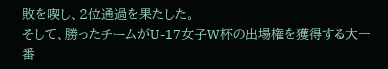敗を喫し、2位通過を果たした。
そして、勝ったチームがU-17女子W杯の出場権を獲得する大一番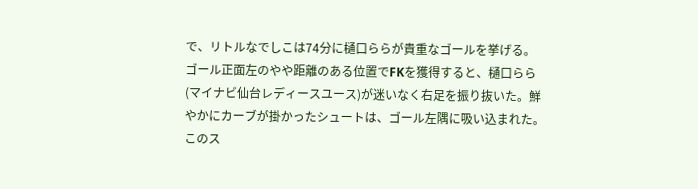で、リトルなでしこは74分に樋口ららが貴重なゴールを挙げる。
ゴール正面左のやや距離のある位置でFKを獲得すると、樋口らら(マイナビ仙台レディースユース)が迷いなく右足を振り抜いた。鮮やかにカーブが掛かったシュートは、ゴール左隅に吸い込まれた。
このス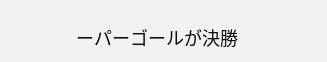ーパーゴールが決勝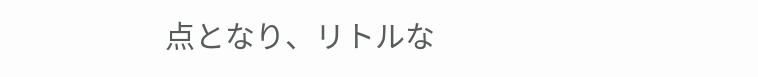点となり、リトルな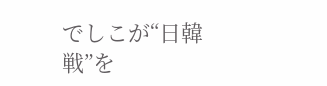でしこが“日韓戦”を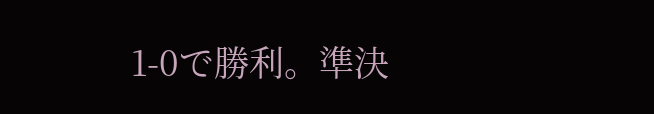1-0で勝利。準決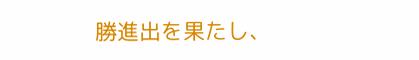勝進出を果たし、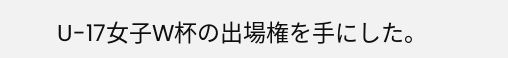U-17女子W杯の出場権を手にした。